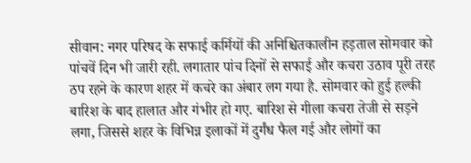सीवान: नगर परिषद के सफाई कर्मियों की अनिश्चितकालीन हड़ताल सोमवार को पांचवें दिन भी जारी रही. लगातार पांच दिनों से सफाई और कचरा उठाव पूरी तरह ठप रहने के कारण शहर में कचरे का अंबार लग गया है. सोमवार को हुई हल्की बारिश के बाद हालात और गंभीर हो गए. बारिश से गीला कचरा तेजी से सड़ने लगा, जिससे शहर के विभिन्न इलाकों में दुर्गंध फैल गई और लोगों का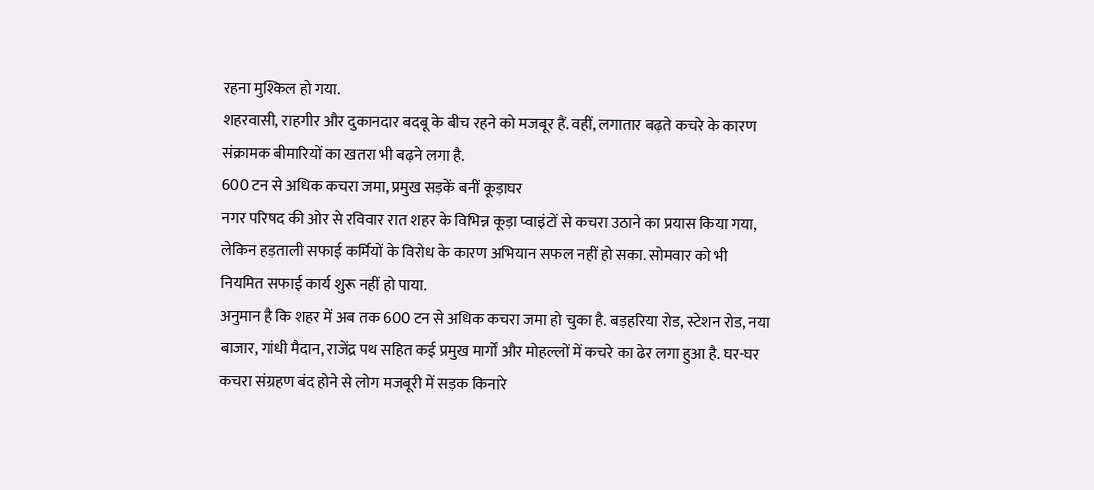रहना मुश्किल हो गया.
शहरवासी, राहगीर और दुकानदार बदबू के बीच रहने को मजबूर हैं. वहीं, लगातार बढ़ते कचरे के कारण संक्रामक बीमारियों का खतरा भी बढ़ने लगा है.
600 टन से अधिक कचरा जमा, प्रमुख सड़कें बनीं कूड़ाघर
नगर परिषद की ओर से रविवार रात शहर के विभिन्न कूड़ा प्वाइंटों से कचरा उठाने का प्रयास किया गया, लेकिन हड़ताली सफाई कर्मियों के विरोध के कारण अभियान सफल नहीं हो सका. सोमवार को भी नियमित सफाई कार्य शुरू नहीं हो पाया.
अनुमान है कि शहर में अब तक 600 टन से अधिक कचरा जमा हो चुका है. बड़हरिया रोड, स्टेशन रोड, नया बाजार, गांधी मैदान, राजेंद्र पथ सहित कई प्रमुख मार्गों और मोहल्लों में कचरे का ढेर लगा हुआ है. घर-घर कचरा संग्रहण बंद होने से लोग मजबूरी में सड़क किनारे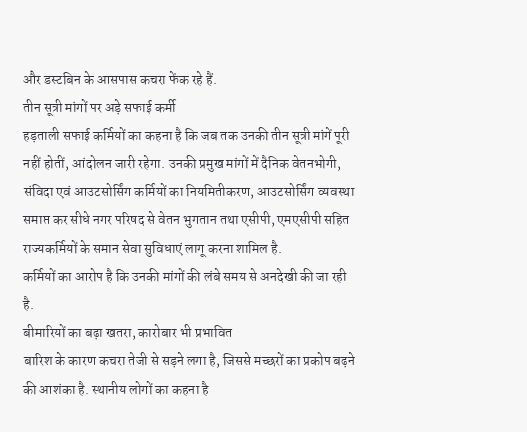और डस्टबिन के आसपास कचरा फेंक रहे हैं.
तीन सूत्री मांगों पर अड़े सफाई कर्मी
हड़ताली सफाई कर्मियों का कहना है कि जब तक उनकी तीन सूत्री मांगें पूरी नहीं होतीं, आंदोलन जारी रहेगा. उनकी प्रमुख मांगों में दैनिक वेतनभोगी, संविदा एवं आउटसोर्सिंग कर्मियों का नियमितीकरण, आउटसोर्सिंग व्यवस्था समाप्त कर सीधे नगर परिषद से वेतन भुगतान तथा एसीपी, एमएसीपी सहित राज्यकर्मियों के समान सेवा सुविधाएं लागू करना शामिल है.
कर्मियों का आरोप है कि उनकी मांगों की लंबे समय से अनदेखी की जा रही है.
बीमारियों का बढ़ा खतरा, कारोबार भी प्रभावित
बारिश के कारण कचरा तेजी से सड़ने लगा है, जिससे मच्छरों का प्रकोप बढ़ने की आशंका है. स्थानीय लोगों का कहना है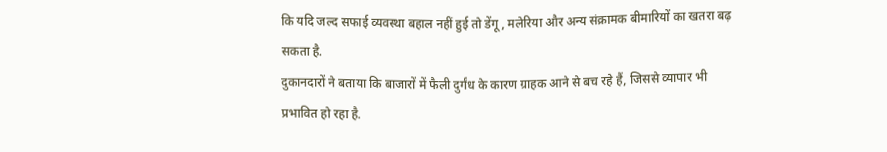कि यदि जल्द सफाई व्यवस्था बहाल नहीं हुई तो डेंगू, मलेरिया और अन्य संक्रामक बीमारियों का खतरा बढ़ सकता है.
दुकानदारों ने बताया कि बाजारों में फैली दुर्गंध के कारण ग्राहक आने से बच रहे हैं, जिससे व्यापार भी प्रभावित हो रहा है.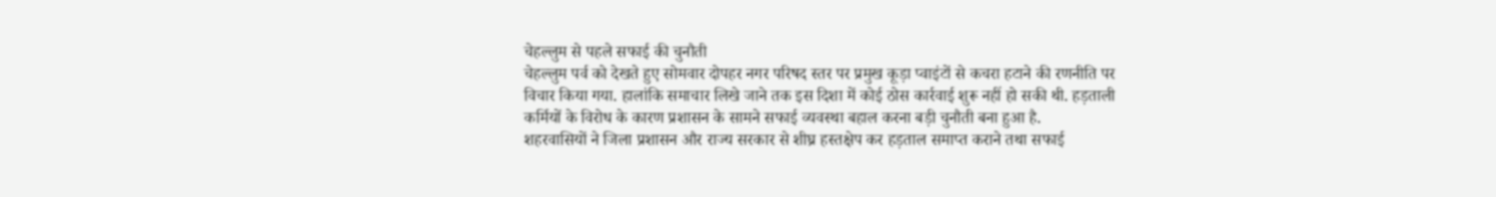चेहल्लुम से पहले सफाई की चुनौती
चेहल्लुम पर्व को देखते हुए सोमवार दोपहर नगर परिषद स्तर पर प्रमुख कूड़ा प्वाइंटों से कचरा हटाने की रणनीति पर विचार किया गया. हालांकि समाचार लिखे जाने तक इस दिशा में कोई ठोस कार्रवाई शुरू नहीं हो सकी थी. हड़ताली कर्मियों के विरोध के कारण प्रशासन के सामने सफाई व्यवस्था बहाल करना बड़ी चुनौती बना हुआ है.
शहरवासियों ने जिला प्रशासन और राज्य सरकार से शीघ्र हस्तक्षेप कर हड़ताल समाप्त कराने तथा सफाई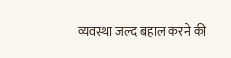व्यवस्था जल्द बहाल करने की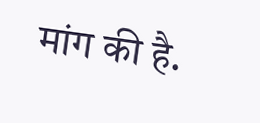मांग की है.